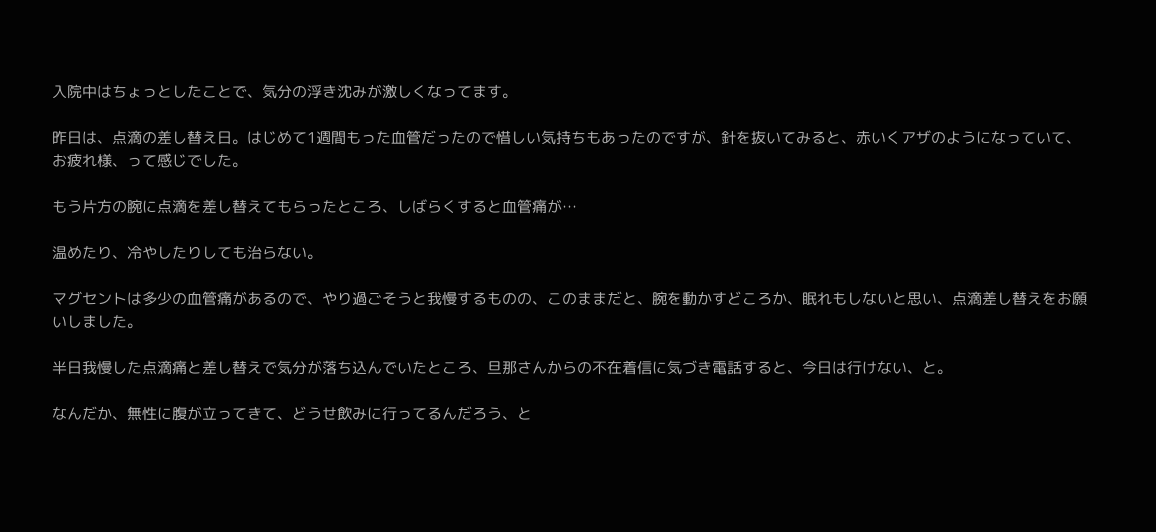入院中はちょっとしたことで、気分の浮き沈みが激しくなってます。

昨日は、点滴の差し替え日。はじめて1週間もった血管だったので惜しい気持ちもあったのですが、針を抜いてみると、赤いくアザのようになっていて、お疲れ様、って感じでした。

もう片方の腕に点滴を差し替えてもらったところ、しばらくすると血管痛が…

温めたり、冷やしたりしても治らない。

マグセントは多少の血管痛があるので、やり過ごそうと我慢するものの、このままだと、腕を動かすどころか、眠れもしないと思い、点滴差し替えをお願いしました。

半日我慢した点滴痛と差し替えで気分が落ち込んでいたところ、旦那さんからの不在着信に気づき電話すると、今日は行けない、と。

なんだか、無性に腹が立ってきて、どうせ飲みに行ってるんだろう、と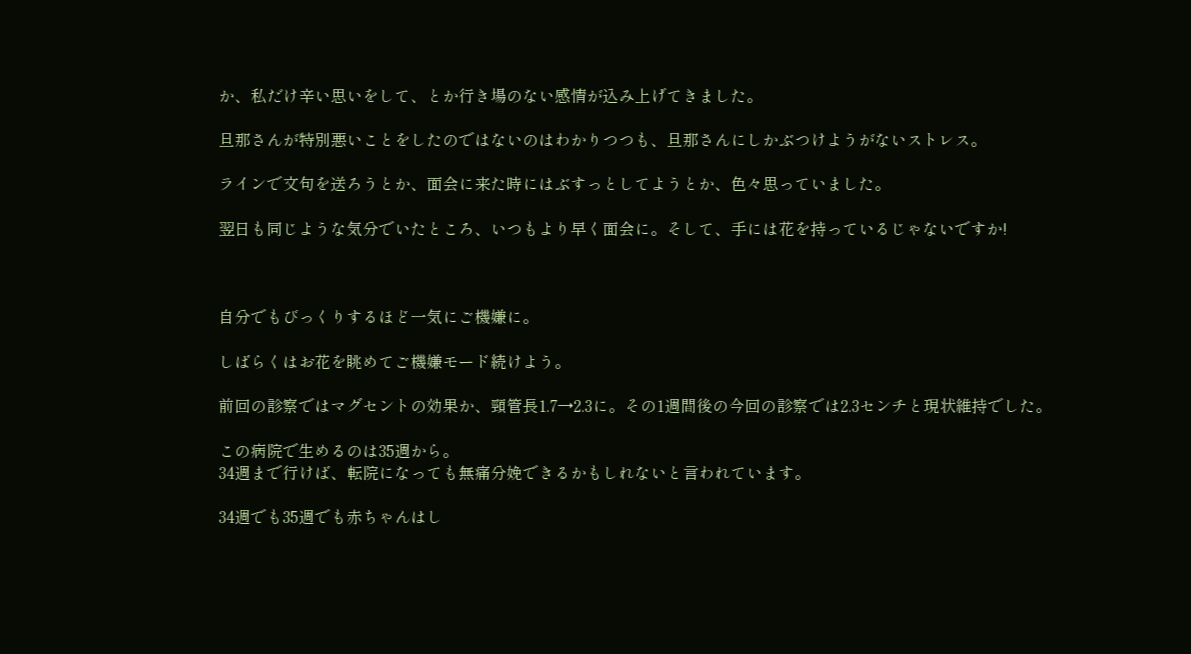か、私だけ辛い思いをして、とか行き場のない感情が込み上げてきました。

旦那さんが特別悪いことをしたのではないのはわかりつつも、旦那さんにしかぶつけようがないストレス。

ラインで文句を送ろうとか、面会に来た時にはぶすっとしてようとか、色々思っていました。

翌日も同じような気分でいたところ、いつもより早く面会に。そして、手には花を持っているじゃないですか!



自分でもびっくりするほど一気にご機嫌に。

しばらくはお花を眺めてご機嫌モード続けよう。

前回の診察ではマグセントの効果か、頸管長1.7→2.3に。その1週間後の今回の診察では2.3センチと現状維持でした。

この病院で生めるのは35週から。
34週まで行けば、転院になっても無痛分娩できるかもしれないと言われています。

34週でも35週でも赤ちゃんはし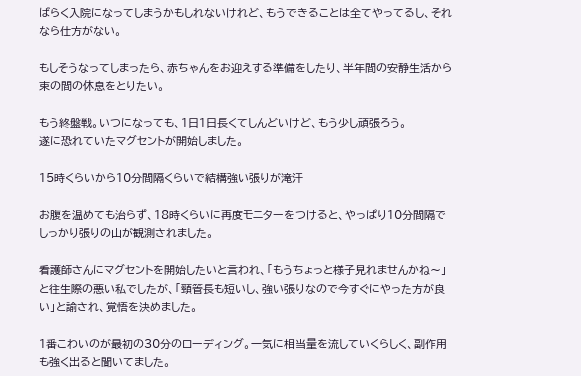ばらく入院になってしまうかもしれないけれど、もうできることは全てやってるし、それなら仕方がない。

もしそうなってしまったら、赤ちゃんをお迎えする準備をしたり、半年間の安静生活から束の間の休息をとりたい。

もう終盤戦。いつになっても、1日1日長くてしんどいけど、もう少し頑張ろう。
遂に恐れていたマグセントが開始しました。

15時くらいから10分間隔くらいで結構強い張りが滝汗

お腹を温めても治らず、18時くらいに再度モニターをつけると、やっぱり10分間隔でしっかり張りの山が観測されました。

看護師さんにマグセントを開始したいと言われ、「もうちょっと様子見れませんかね〜」と往生際の悪い私でしたが、「頸管長も短いし、強い張りなので今すぐにやった方が良い」と諭され、覚悟を決めました。

1番こわいのが最初の30分のローディング。一気に相当量を流していくらしく、副作用も強く出ると聞いてました。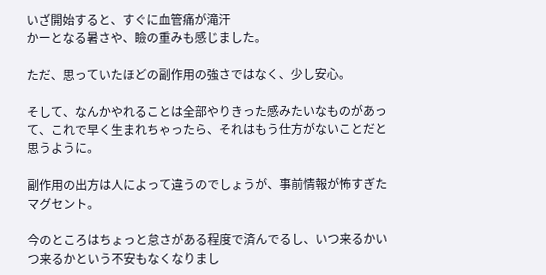いざ開始すると、すぐに血管痛が滝汗
かーとなる暑さや、瞼の重みも感じました。

ただ、思っていたほどの副作用の強さではなく、少し安心。

そして、なんかやれることは全部やりきった感みたいなものがあって、これで早く生まれちゃったら、それはもう仕方がないことだと思うように。

副作用の出方は人によって違うのでしょうが、事前情報が怖すぎたマグセント。

今のところはちょっと怠さがある程度で済んでるし、いつ来るかいつ来るかという不安もなくなりまし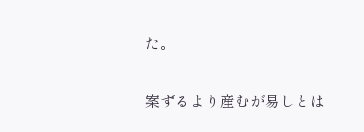た。

案ずるより産むが易しとは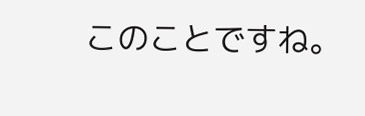このことですね。